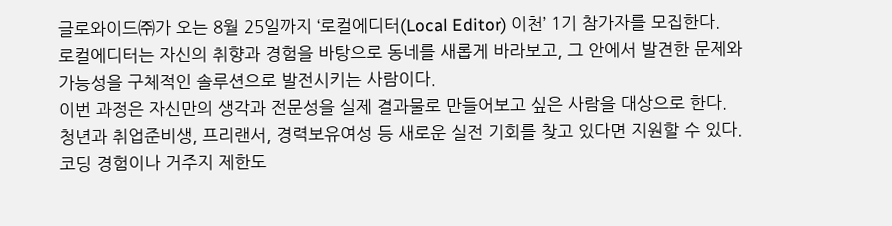글로와이드㈜가 오는 8월 25일까지 ‘로컬에디터(Local Editor) 이천’ 1기 참가자를 모집한다.
로컬에디터는 자신의 취향과 경험을 바탕으로 동네를 새롭게 바라보고, 그 안에서 발견한 문제와 가능성을 구체적인 솔루션으로 발전시키는 사람이다.
이번 과정은 자신만의 생각과 전문성을 실제 결과물로 만들어보고 싶은 사람을 대상으로 한다. 청년과 취업준비생, 프리랜서, 경력보유여성 등 새로운 실전 기회를 찾고 있다면 지원할 수 있다. 코딩 경험이나 거주지 제한도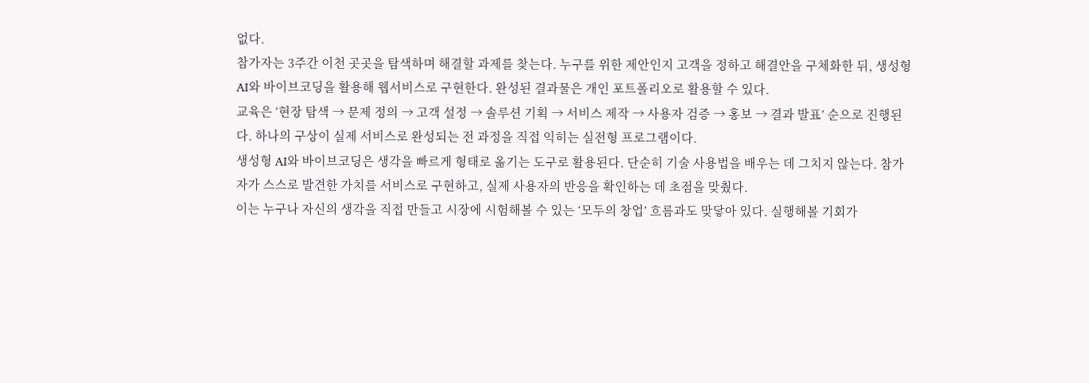없다.
참가자는 3주간 이천 곳곳을 탐색하며 해결할 과제를 찾는다. 누구를 위한 제안인지 고객을 정하고 해결안을 구체화한 뒤, 생성형 AI와 바이브코딩을 활용해 웹서비스로 구현한다. 완성된 결과물은 개인 포트폴리오로 활용할 수 있다.
교육은 ‘현장 탐색 → 문제 정의 → 고객 설정 → 솔루션 기획 → 서비스 제작 → 사용자 검증 → 홍보 → 결과 발표’ 순으로 진행된다. 하나의 구상이 실제 서비스로 완성되는 전 과정을 직접 익히는 실전형 프로그램이다.
생성형 AI와 바이브코딩은 생각을 빠르게 형태로 옮기는 도구로 활용된다. 단순히 기술 사용법을 배우는 데 그치지 않는다. 참가자가 스스로 발견한 가치를 서비스로 구현하고, 실제 사용자의 반응을 확인하는 데 초점을 맞췄다.
이는 누구나 자신의 생각을 직접 만들고 시장에 시험해볼 수 있는 ‘모두의 창업’ 흐름과도 맞닿아 있다. 실행해볼 기회가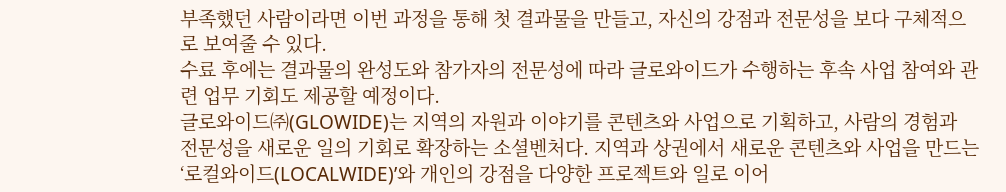부족했던 사람이라면 이번 과정을 통해 첫 결과물을 만들고, 자신의 강점과 전문성을 보다 구체적으로 보여줄 수 있다.
수료 후에는 결과물의 완성도와 참가자의 전문성에 따라 글로와이드가 수행하는 후속 사업 참여와 관련 업무 기회도 제공할 예정이다.
글로와이드㈜(GLOWIDE)는 지역의 자원과 이야기를 콘텐츠와 사업으로 기획하고, 사람의 경험과 전문성을 새로운 일의 기회로 확장하는 소셜벤처다. 지역과 상권에서 새로운 콘텐츠와 사업을 만드는 ‘로컬와이드(LOCALWIDE)’와 개인의 강점을 다양한 프로젝트와 일로 이어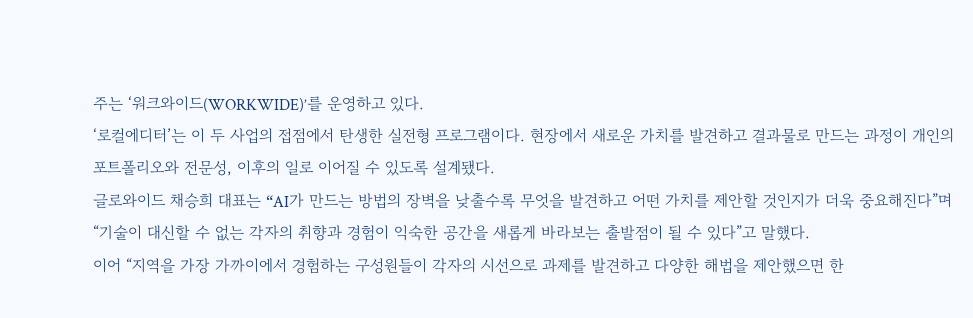주는 ‘워크와이드(WORKWIDE)’를 운영하고 있다.
‘로컬에디터’는 이 두 사업의 접점에서 탄생한 실전형 프로그램이다. 현장에서 새로운 가치를 발견하고 결과물로 만드는 과정이 개인의 포트폴리오와 전문성, 이후의 일로 이어질 수 있도록 설계됐다.
글로와이드 채승희 대표는 “AI가 만드는 방법의 장벽을 낮출수록 무엇을 발견하고 어떤 가치를 제안할 것인지가 더욱 중요해진다”며 “기술이 대신할 수 없는 각자의 취향과 경험이 익숙한 공간을 새롭게 바라보는 출발점이 될 수 있다”고 말했다.
이어 “지역을 가장 가까이에서 경험하는 구성원들이 각자의 시선으로 과제를 발견하고 다양한 해법을 제안했으면 한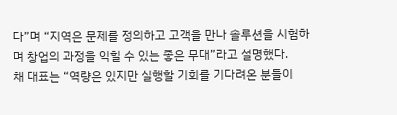다”며 “지역은 문제를 정의하고 고객을 만나 솔루션을 시험하며 창업의 과정을 익힐 수 있는 좋은 무대”라고 설명했다.
채 대표는 “역량은 있지만 실행할 기회를 기다려온 분들이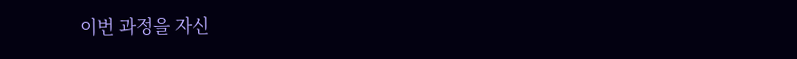이번 과정을 자신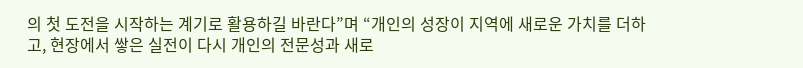의 첫 도전을 시작하는 계기로 활용하길 바란다”며 “개인의 성장이 지역에 새로운 가치를 더하고, 현장에서 쌓은 실전이 다시 개인의 전문성과 새로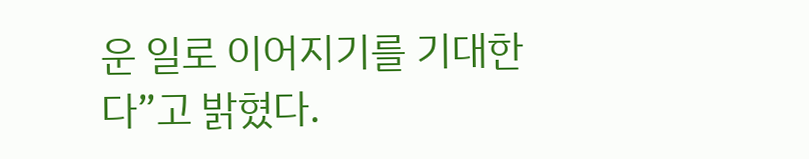운 일로 이어지기를 기대한다”고 밝혔다.